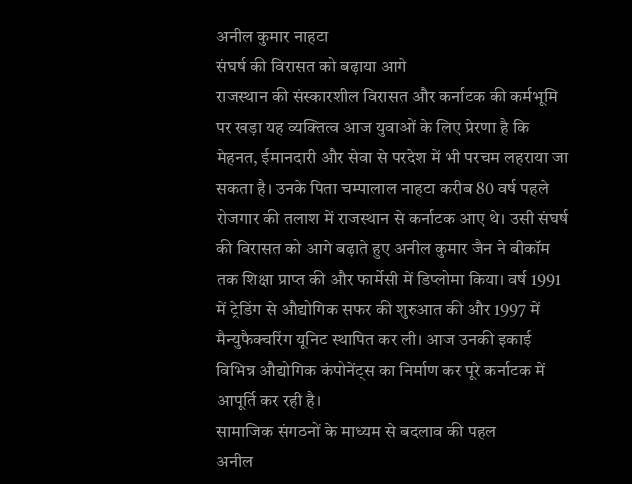अनील कुमार नाहटा
संघर्ष की विरासत को बढ़ाया आगे
राजस्थान की संस्कारशील विरासत और कर्नाटक की कर्मभूमि पर खड़ा यह व्यक्तित्व आज युवाओं के लिए प्रेरणा है कि मेहनत, ईमानदारी और सेवा से परदेश में भी परचम लहराया जा सकता है। उनके पिता चम्पालाल नाहटा करीब 80 वर्ष पहले रोजगार की तलाश में राजस्थान से कर्नाटक आए थे। उसी संघर्ष की विरासत को आगे बढ़ाते हुए अनील कुमार जैन ने बीकॉम तक शिक्षा प्राप्त की और फार्मेसी में डिप्लोमा किया। वर्ष 1991 में ट्रेडिंग से औद्योगिक सफर की शुरुआत की और 1997 में मैन्युफैक्चरिंग यूनिट स्थापित कर ली। आज उनकी इकाई विभिन्न औद्योगिक कंपोनेंट्स का निर्माण कर पूरे कर्नाटक में आपूर्ति कर रही है।
सामाजिक संगठनों के माध्यम से बदलाव की पहल
अनील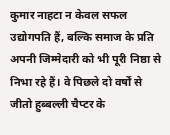कुमार नाहटा न केवल सफल उद्योगपति हैं, बल्कि समाज के प्रति अपनी जिम्मेदारी को भी पूरी निष्ठा से निभा रहे हैं। वे पिछले दो वर्षों से जीतो हुब्बल्ली चैप्टर के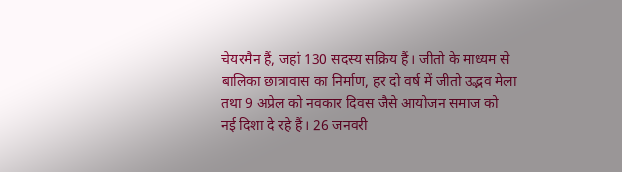चेयरमैन हैं, जहां 130 सदस्य सक्रिय हैं। जीतो के माध्यम से बालिका छात्रावास का निर्माण, हर दो वर्ष में जीतो उद्भव मेला तथा 9 अप्रेल को नवकार दिवस जैसे आयोजन समाज को नई दिशा दे रहे हैं। 26 जनवरी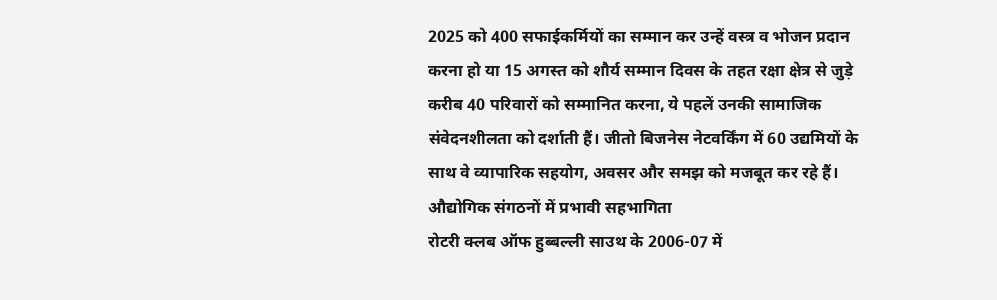2025 को 400 सफाईकर्मियों का सम्मान कर उन्हें वस्त्र व भोजन प्रदान करना हो या 15 अगस्त को शौर्य सम्मान दिवस के तहत रक्षा क्षेत्र से जुड़े करीब 40 परिवारों को सम्मानित करना, ये पहलें उनकी सामाजिक संवेदनशीलता को दर्शाती हैं। जीतो बिजनेस नेटवर्किंग में 60 उद्यमियों के साथ वे व्यापारिक सहयोग, अवसर और समझ को मजबूत कर रहे हैं।
औद्योगिक संगठनों में प्रभावी सहभागिता
रोटरी क्लब ऑफ हुब्बल्ली साउथ के 2006-07 में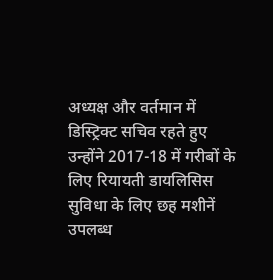अध्यक्ष और वर्तमान में डिस्ट्रिक्ट सचिव रहते हुए उन्होंने 2017-18 में गरीबों के लिए रियायती डायलिसिस सुविधा के लिए छह मशीनें उपलब्ध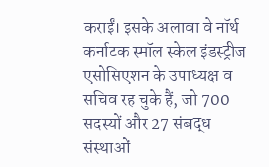कराईं। इसके अलावा वे नॉर्थ कर्नाटक स्मॉल स्केल इंडस्ट्रीज एसोसिएशन के उपाध्यक्ष व सचिव रह चुके हैं, जो 700 सदस्यों और 27 संबद्ध संस्थाओं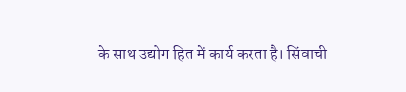के साथ उद्योग हित में कार्य करता है। सिंवाची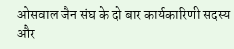ओसवाल जैन संघ के दो बार कार्यकारिणी सदस्य और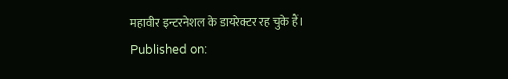महावीर इन्टरनेशल के डायरेक्टर रह चुके हैं।
Published on: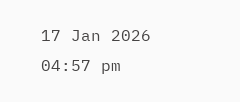17 Jan 2026 04:57 pm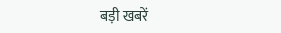बड़ी खबरें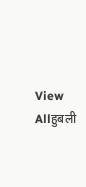View Allहुबली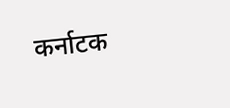कर्नाटक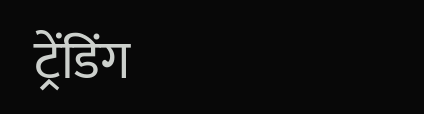ट्रेंडिंग